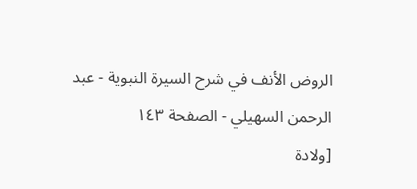الروض الأنف في شرح السيرة النبوية - عبد الرحمن السهيلي - الصفحة ١٤٣
[ولادة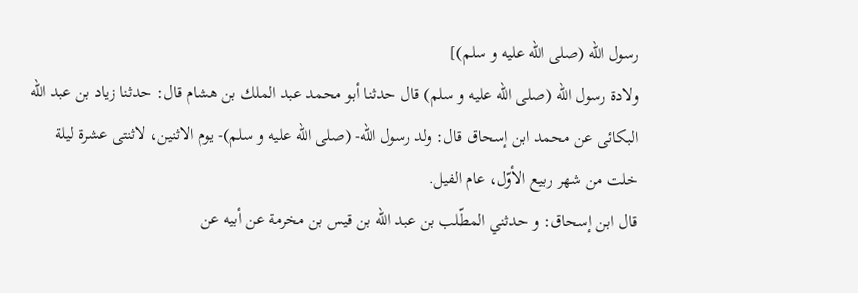رسول اللّه (صلى الله عليه و سلم)]
ولادة رسول اللّه (صلى الله عليه و سلم) قال حدثنا أبو محمد عبد الملك بن هشام قال: حدثنا زياد بن عبد اللّه البكائى عن محمد ابن إسحاق قال: ولد رسول اللّه- (صلى الله عليه و سلم)- يوم الاثنين، لاثنتى عشرة ليلة خلت من شهر ربيع الأوّل، عام الفيل.
قال ابن إسحاق: و حدثني المطّلب بن عبد اللّه بن قيس بن مخرمة عن أبيه عن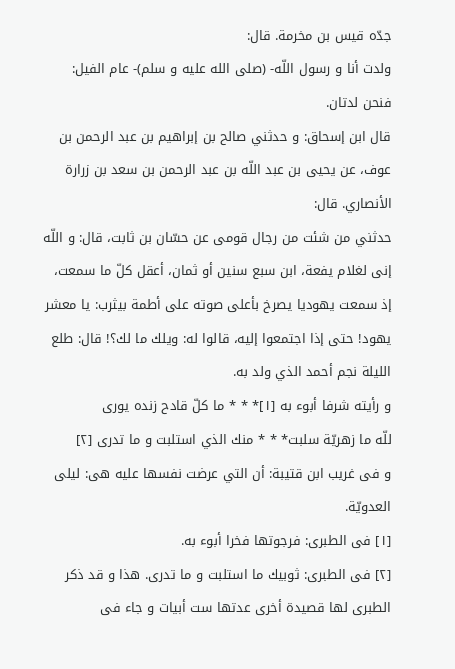جدّه قيس بن مخرمة. قال:
ولدت أنا و رسول اللّه- (صلى الله عليه و سلم)- عام الفيل: فنحن لدتان.
قال ابن إسحاق: و حدثني صالح بن إبراهيم بن عبد الرحمن بن عوف، عن يحيى بن عبد اللّه بن عبد الرحمن بن سعد بن زرارة الأنصاري. قال:
حدثني من شئت من رجال قومى عن حسّان بن ثابت، قال: و اللّه إنى لغلام يفعة، ابن سبع سنين أو ثمان، أعقل كلّ ما سمعت، إذ سمعت يهوديا يصرخ بأعلى صوته على أطمة بيثرب: يا معشر يهود! حتى إذا اجتمعوا إليه، قالوا له: ويلك ما لك؟! قال: طلع الليلة نجم أحمد الذي ولد به.
و رأيته شرفا أبوء به [١]* * * ما كلّ قادح زنده يورى
للّه ما زهريّة سلبت* * * منك الذي استلبت و ما تدرى [٢]
و فى غريب ابن قتيبة: أن التي عرضت نفسها عليه هى: ليلى العدويّة.
[١] فى الطبرى: فرجوتها فخرا أبوء به.
[٢] فى الطبرى: ثوبيك ما استلبت و ما تدرى. هذا و قد ذكر الطبرى لها قصيدة أخرى عدتها ست أبيات و جاء فى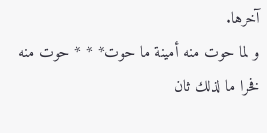آخرها.
و لما حوت منه أمينة ما حوت* * * حوت منه فخرا ما لذلك ثان